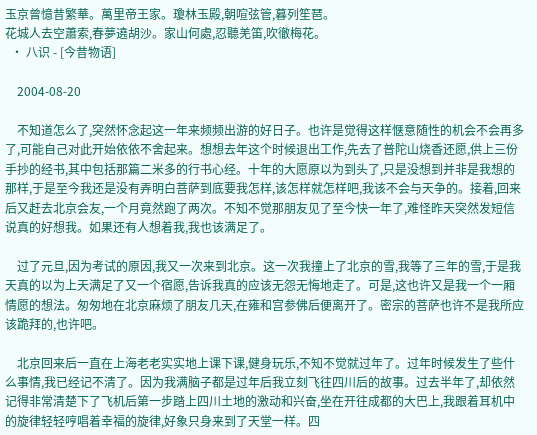玉京曾憶昔繁華。萬里帝王家。瓊林玉殿,朝喧弦管,暮列笙琶。
花城人去空蕭索,春夢遶胡沙。家山何處,忍聽羌笛,吹徹梅花。
  • 八识 - [今昔物语]

    2004-08-20

    不知道怎么了,突然怀念起这一年来频频出游的好日子。也许是觉得这样惬意随性的机会不会再多了,可能自己对此开始依依不舍起来。想想去年这个时候退出工作,先去了普陀山烧香还愿,供上三份手抄的经书,其中包括那篇二米多的行书心经。十年的大愿原以为到头了,只是没想到并非是我想的那样,于是至今我还是没有弄明白菩萨到底要我怎样,该怎样就怎样吧,我该不会与天争的。接着,回来后又赶去北京会友,一个月竟然跑了两次。不知不觉那朋友见了至今快一年了,难怪昨天突然发短信说真的好想我。如果还有人想着我,我也该满足了。

    过了元旦,因为考试的原因,我又一次来到北京。这一次我撞上了北京的雪,我等了三年的雪,于是我天真的以为上天满足了又一个宿愿,告诉我真的应该无怨无悔地走了。可是,这也许又是我一个一厢情愿的想法。匆匆地在北京麻烦了朋友几天,在雍和宫参佛后便离开了。密宗的菩萨也许不是我所应该跪拜的,也许吧。

    北京回来后一直在上海老老实实地上课下课,健身玩乐,不知不觉就过年了。过年时候发生了些什么事情,我已经记不清了。因为我满脑子都是过年后我立刻飞往四川后的故事。过去半年了,却依然记得非常清楚下了飞机后第一步踏上四川土地的激动和兴奋,坐在开往成都的大巴上,我跟着耳机中的旋律轻轻哼唱着幸福的旋律,好象只身来到了天堂一样。四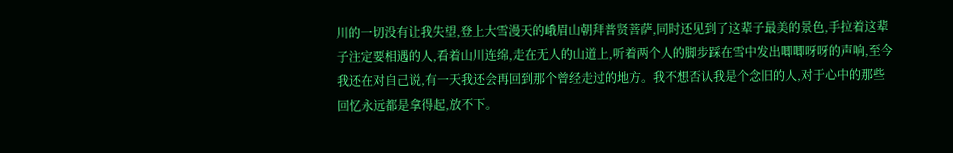川的一切没有让我失望,登上大雪漫天的峨眉山朝拜普贤菩萨,同时还见到了这辈子最美的景色,手拉着这辈子注定要相遇的人,看着山川连绵,走在无人的山道上,听着两个人的脚步踩在雪中发出唧唧呀呀的声响,至今我还在对自己说,有一天我还会再回到那个曾经走过的地方。我不想否认我是个念旧的人,对于心中的那些回忆永远都是拿得起,放不下。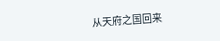从天府之国回来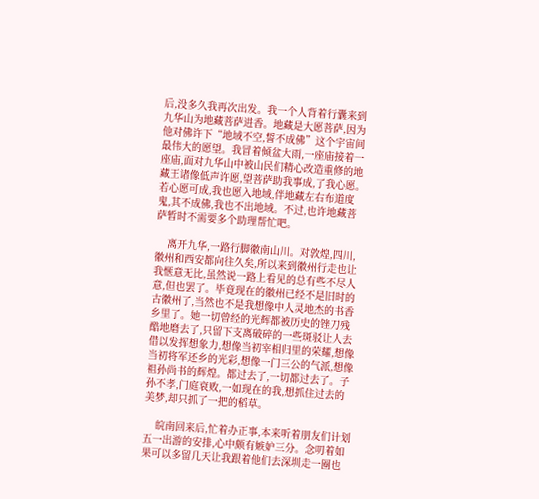后,没多久我再次出发。我一个人背着行囊来到九华山为地藏菩萨进香。地藏是大愿菩萨,因为他对佛许下“地域不空,誓不成佛”这个宇宙间最伟大的愿望。我冒着倾盆大雨,一座庙接着一座庙,面对九华山中被山民们精心改造重修的地藏王诸像低声许愿,望菩萨助我事成,了我心愿。若心愿可成,我也愿入地域,伴地藏左右布道度鬼,其不成佛,我也不出地域。不过,也许地藏菩萨暂时不需要多个助理帮忙吧。

    离开九华,一路行脚徽南山川。对敦煌,四川,徽州和西安都向往久矣,所以来到徽州行走也让我惬意无比,虽然说一路上看见的总有些不尽人意,但也罢了。毕竟现在的徽州已经不是旧时的古徽州了,当然也不是我想像中人灵地杰的书香乡里了。她一切曾经的光辉都被历史的锉刀残酷地磨去了,只留下支离破碎的一些斑驳让人去借以发挥想象力,想像当初宰相归里的荣耀,想像当初将军还乡的光彩,想像一门三公的气派,想像祖孙尚书的辉煌。都过去了,一切都过去了。子孙不孝,门庭衰败,一如现在的我,想抓住过去的美梦,却只抓了一把的稻草。

    皖南回来后,忙着办正事,本来听着朋友们计划五一出游的安排,心中颇有嫉妒三分。念叨着如果可以多留几天让我跟着他们去深圳走一圈也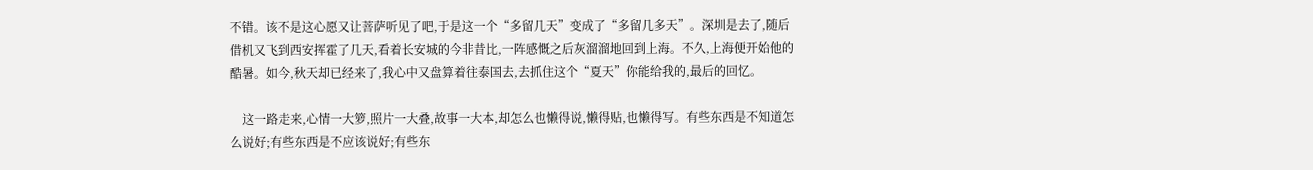不错。该不是这心愿又让菩萨听见了吧,于是这一个“多留几天”变成了“多留几多天”。深圳是去了,随后借机又飞到西安挥霍了几天,看着长安城的今非昔比,一阵感慨之后灰溜溜地回到上海。不久,上海便开始他的酷暑。如今,秋天却已经来了,我心中又盘算着往泰国去,去抓住这个“夏天”你能给我的,最后的回忆。

    这一路走来,心情一大箩,照片一大叠,故事一大本,却怎么也懒得说,懒得贴,也懒得写。有些东西是不知道怎么说好;有些东西是不应该说好;有些东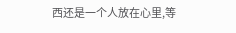西还是一个人放在心里,等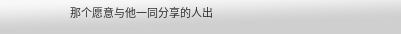那个愿意与他一同分享的人出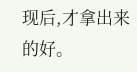现后,才拿出来的好。